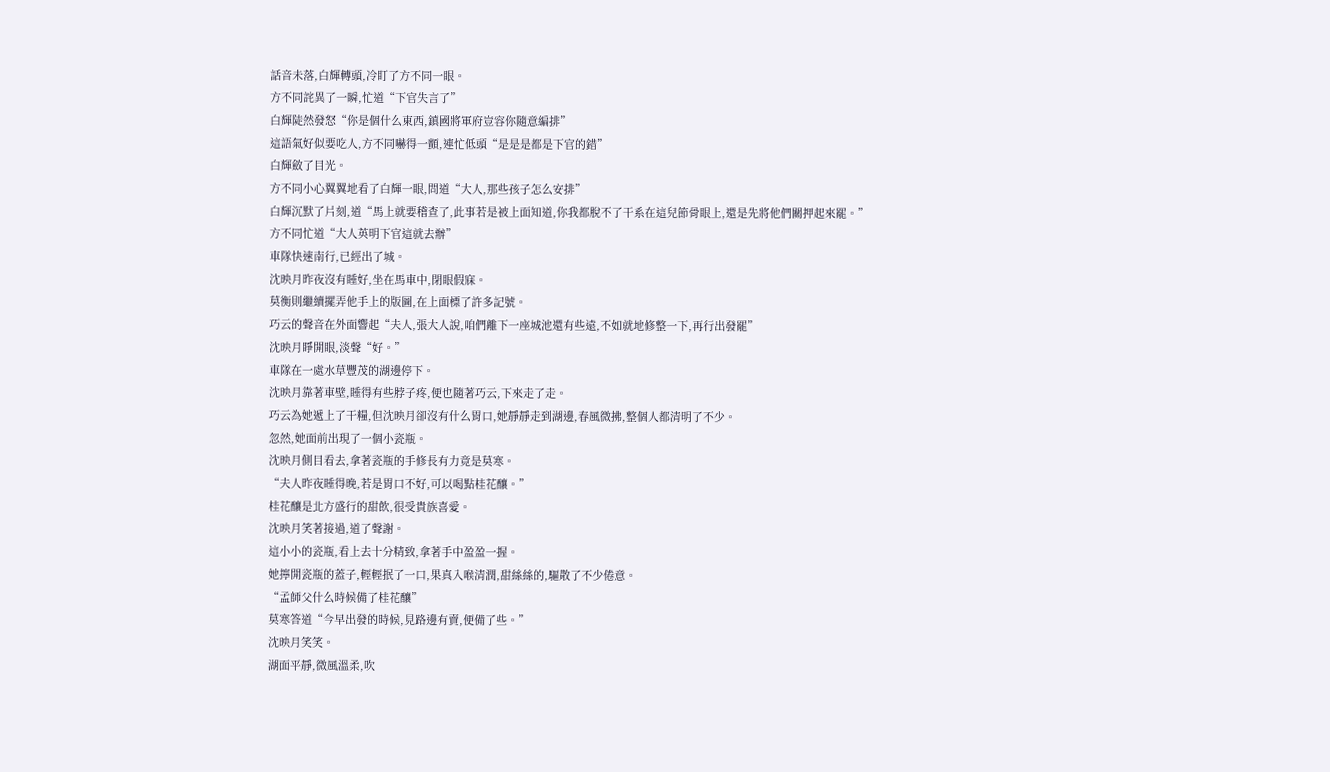話音未落,白輝轉頭,冷盯了方不同一眼。
方不同詫異了一瞬,忙道“下官失言了”
白輝陡然發怒“你是個什么東西,鎮國將軍府豈容你隨意編排”
這語氣好似要吃人,方不同嚇得一顫,連忙低頭“是是是都是下官的錯”
白輝斂了目光。
方不同小心翼翼地看了白輝一眼,問道“大人,那些孩子怎么安排”
白輝沉默了片刻,道“馬上就要稽查了,此事若是被上面知道,你我都脫不了干系在這兒節骨眼上,還是先將他們關押起來罷。”
方不同忙道“大人英明下官這就去辦”
車隊快速南行,已經出了城。
沈映月昨夜沒有睡好,坐在馬車中,閉眼假寐。
莫衡則繼續擺弄他手上的版圖,在上面標了許多記號。
巧云的聲音在外面響起“夫人,張大人說,咱們離下一座城池還有些遠,不如就地修整一下,再行出發罷”
沈映月睜開眼,淡聲“好。”
車隊在一處水草豐茂的湖邊停下。
沈映月靠著車壁,睡得有些脖子疼,便也隨著巧云,下來走了走。
巧云為她遞上了干糧,但沈映月卻沒有什么胃口,她靜靜走到湖邊,春風微拂,整個人都清明了不少。
忽然,她面前出現了一個小瓷瓶。
沈映月側目看去,拿著瓷瓶的手修長有力竟是莫寒。
“夫人昨夜睡得晚,若是胃口不好,可以喝點桂花釀。”
桂花釀是北方盛行的甜飲,很受貴族喜愛。
沈映月笑著接過,道了聲謝。
這小小的瓷瓶,看上去十分精致,拿著手中盈盈一握。
她擰開瓷瓶的蓋子,輕輕抿了一口,果真入喉清潤,甜絲絲的,驅散了不少倦意。
“孟師父什么時候備了桂花釀”
莫寒答道“今早出發的時候,見路邊有賣,便備了些。”
沈映月笑笑。
湖面平靜,微風溫柔,吹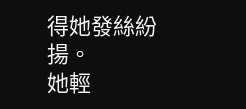得她發絲紛揚。
她輕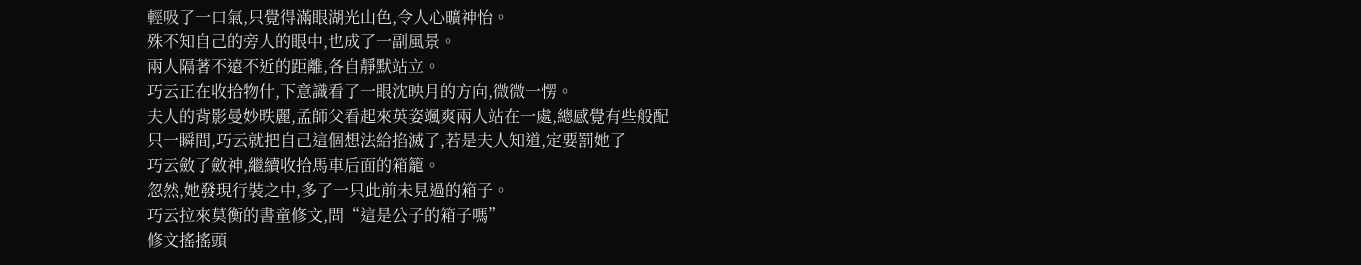輕吸了一口氣,只覺得滿眼湖光山色,令人心曠神怡。
殊不知自己的旁人的眼中,也成了一副風景。
兩人隔著不遠不近的距離,各自靜默站立。
巧云正在收拾物什,下意識看了一眼沈映月的方向,微微一愣。
夫人的背影曼妙昳麗,孟師父看起來英姿颯爽兩人站在一處,總感覺有些般配
只一瞬間,巧云就把自己這個想法給掐滅了,若是夫人知道,定要罰她了
巧云斂了斂神,繼續收拾馬車后面的箱籠。
忽然,她發現行裝之中,多了一只此前未見過的箱子。
巧云拉來莫衡的書童修文,問“這是公子的箱子嗎”
修文搖搖頭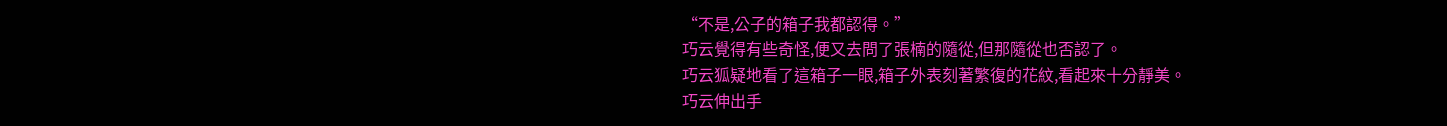“不是,公子的箱子我都認得。”
巧云覺得有些奇怪,便又去問了張楠的隨從,但那隨從也否認了。
巧云狐疑地看了這箱子一眼,箱子外表刻著繁復的花紋,看起來十分靜美。
巧云伸出手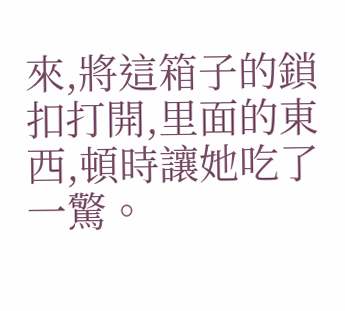來,將這箱子的鎖扣打開,里面的東西,頓時讓她吃了一驚。